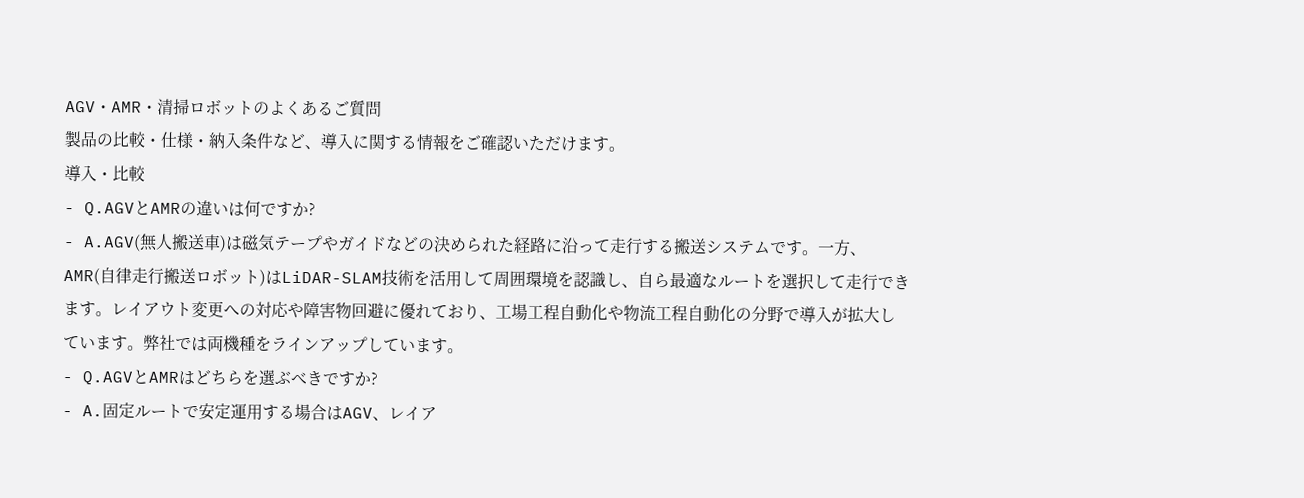AGV・AMR・清掃ロボットのよくあるご質問
製品の比較・仕様・納入条件など、導入に関する情報をご確認いただけます。
導入・比較
- Q.AGVとAMRの違いは何ですか?
- A.AGV(無人搬送車)は磁気テープやガイドなどの決められた経路に沿って走行する搬送システムです。一方、AMR(自律走行搬送ロボット)はLiDAR-SLAM技術を活用して周囲環境を認識し、自ら最適なルートを選択して走行できます。レイアウト変更への対応や障害物回避に優れており、工場工程自動化や物流工程自動化の分野で導入が拡大しています。弊社では両機種をラインアップしています。
- Q.AGVとAMRはどちらを選ぶべきですか?
- A.固定ルートで安定運用する場合はAGV、レイア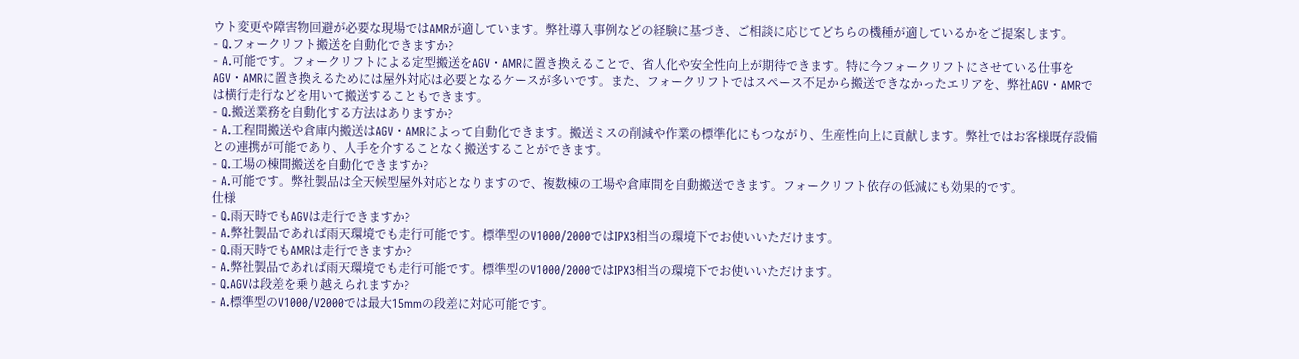ウト変更や障害物回避が必要な現場ではAMRが適しています。弊社導入事例などの経験に基づき、ご相談に応じてどちらの機種が適しているかをご提案します。
- Q.フォークリフト搬送を自動化できますか?
- A.可能です。フォークリフトによる定型搬送をAGV・AMRに置き換えることで、省人化や安全性向上が期待できます。特に今フォークリフトにさせている仕事をAGV・AMRに置き換えるためには屋外対応は必要となるケースが多いです。また、フォークリフトではスペース不足から搬送できなかったエリアを、弊社AGV・AMRでは横行走行などを用いて搬送することもできます。
- Q.搬送業務を自動化する方法はありますか?
- A.工程間搬送や倉庫内搬送はAGV・AMRによって自動化できます。搬送ミスの削減や作業の標準化にもつながり、生産性向上に貢献します。弊社ではお客様既存設備との連携が可能であり、人手を介することなく搬送することができます。
- Q.工場の棟間搬送を自動化できますか?
- A.可能です。弊社製品は全天候型屋外対応となりますので、複数棟の工場や倉庫間を自動搬送できます。フォークリフト依存の低減にも効果的です。
仕様
- Q.雨天時でもAGVは走行できますか?
- A.弊社製品であれば雨天環境でも走行可能です。標準型のV1000/2000ではIPX3相当の環境下でお使いいただけます。
- Q.雨天時でもAMRは走行できますか?
- A.弊社製品であれば雨天環境でも走行可能です。標準型のV1000/2000ではIPX3相当の環境下でお使いいただけます。
- Q.AGVは段差を乗り越えられますか?
- A.標準型のV1000/V2000では最大15mmの段差に対応可能です。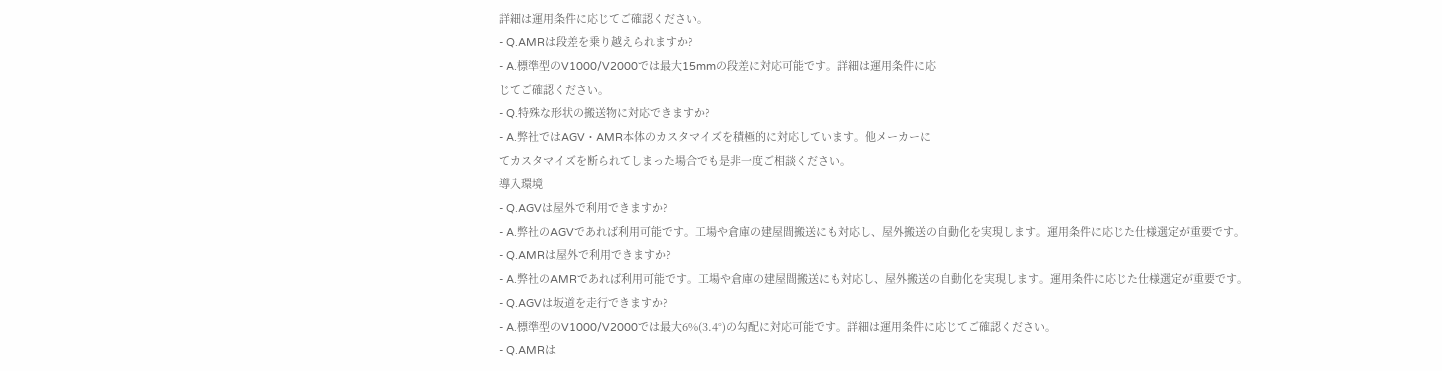詳細は運用条件に応じてご確認ください。
- Q.AMRは段差を乗り越えられますか?
- A.標準型のV1000/V2000では最大15mmの段差に対応可能です。詳細は運用条件に応
じてご確認ください。
- Q.特殊な形状の搬送物に対応できますか?
- A.弊社ではAGV・AMR本体のカスタマイズを積極的に対応しています。他メーカーに
てカスタマイズを断られてしまった場合でも是非一度ご相談ください。
導入環境
- Q.AGVは屋外で利用できますか?
- A.弊社のAGVであれば利用可能です。工場や倉庫の建屋間搬送にも対応し、屋外搬送の自動化を実現します。運用条件に応じた仕様選定が重要です。
- Q.AMRは屋外で利用できますか?
- A.弊社のAMRであれば利用可能です。工場や倉庫の建屋間搬送にも対応し、屋外搬送の自動化を実現します。運用条件に応じた仕様選定が重要です。
- Q.AGVは坂道を走行できますか?
- A.標準型のV1000/V2000では最大6%(3.4°)の勾配に対応可能です。詳細は運用条件に応じてご確認ください。
- Q.AMRは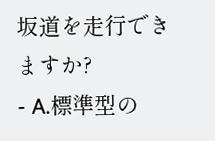坂道を走行できますか?
- A.標準型の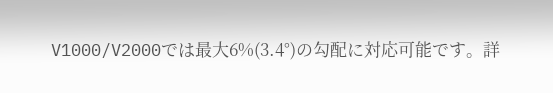V1000/V2000では最大6%(3.4°)の勾配に対応可能です。詳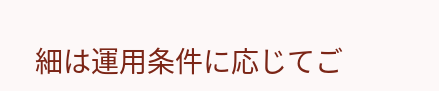細は運用条件に応じてご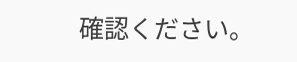確認ください。